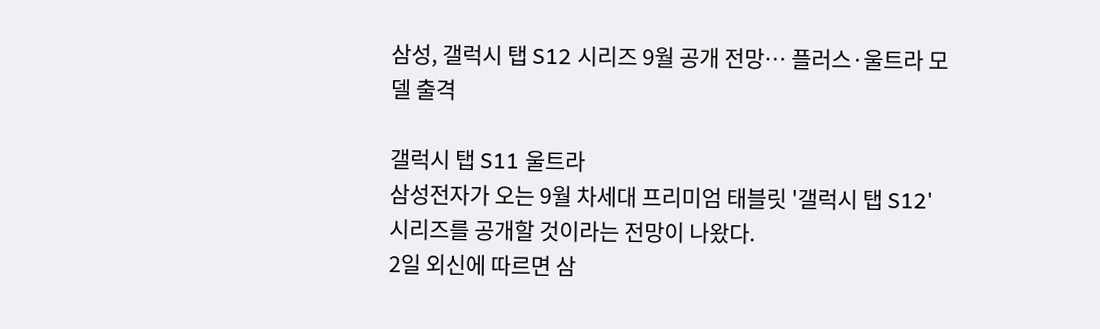삼성, 갤럭시 탭 S12 시리즈 9월 공개 전망… 플러스·울트라 모델 출격

갤럭시 탭 S11 울트라
삼성전자가 오는 9월 차세대 프리미엄 태블릿 '갤럭시 탭 S12' 시리즈를 공개할 것이라는 전망이 나왔다.
2일 외신에 따르면 삼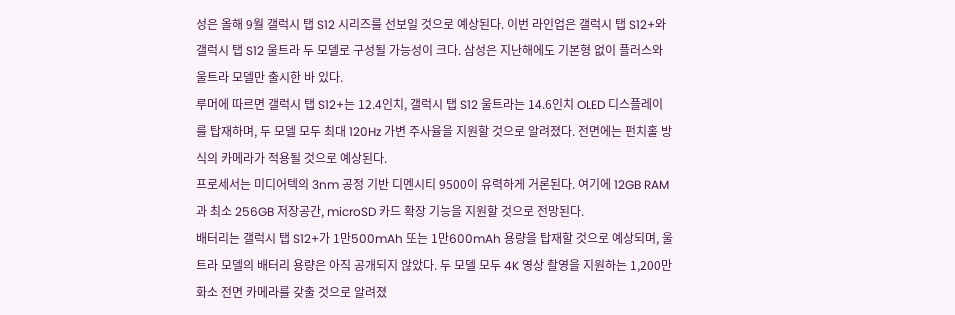성은 올해 9월 갤럭시 탭 S12 시리즈를 선보일 것으로 예상된다. 이번 라인업은 갤럭시 탭 S12+와 갤럭시 탭 S12 울트라 두 모델로 구성될 가능성이 크다. 삼성은 지난해에도 기본형 없이 플러스와 울트라 모델만 출시한 바 있다.
루머에 따르면 갤럭시 탭 S12+는 12.4인치, 갤럭시 탭 S12 울트라는 14.6인치 OLED 디스플레이를 탑재하며, 두 모델 모두 최대 120Hz 가변 주사율을 지원할 것으로 알려졌다. 전면에는 펀치홀 방식의 카메라가 적용될 것으로 예상된다.
프로세서는 미디어텍의 3nm 공정 기반 디멘시티 9500이 유력하게 거론된다. 여기에 12GB RAM과 최소 256GB 저장공간, microSD 카드 확장 기능을 지원할 것으로 전망된다.
배터리는 갤럭시 탭 S12+가 1만500mAh 또는 1만600mAh 용량을 탑재할 것으로 예상되며, 울트라 모델의 배터리 용량은 아직 공개되지 않았다. 두 모델 모두 4K 영상 촬영을 지원하는 1,200만 화소 전면 카메라를 갖출 것으로 알려졌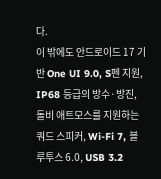다.
이 밖에도 안드로이드 17 기반 One UI 9.0, S펜 지원, IP68 등급의 방수·방진, 돌비 애트모스를 지원하는 쿼드 스피커, Wi-Fi 7, 블루투스 6.0, USB 3.2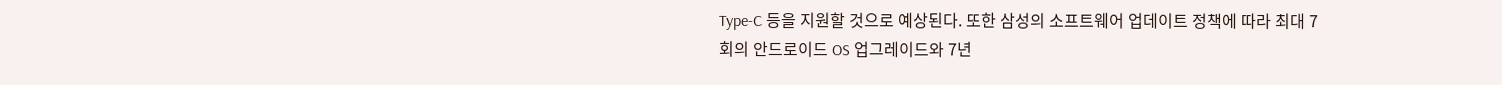Type-C 등을 지원할 것으로 예상된다. 또한 삼성의 소프트웨어 업데이트 정책에 따라 최대 7회의 안드로이드 OS 업그레이드와 7년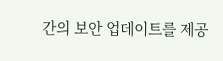간의 보안 업데이트를 제공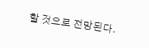할 것으로 전망된다.